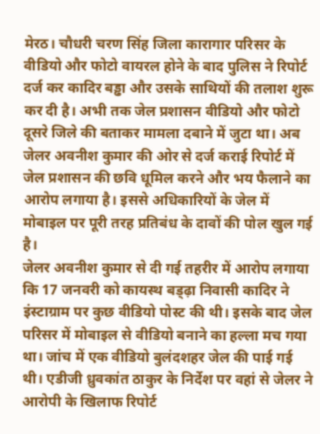मेरठ। चौधरी चरण सिंह जिला कारागार परिसर के वीडियो और फोटो वायरल होने के बाद पुलिस ने रिपोर्ट दर्ज कर कादिर बड्ढा और उसके साथियों की तलाश शुरू कर दी है। अभी तक जेल प्रशासन वीडियो और फोटो दूसरे जिले की बताकर मामला दबाने में जुटा था। अब जेलर अवनीश कुमार की ओर से दर्ज कराई रिपोर्ट में जेल प्रशासन की छवि धूमिल करने और भय फैलाने का आरोप लगाया है। इससे अधिकारियों के जेल में मोबाइल पर पूरी तरह प्रतिबंध के दावों की पोल खुल गई है।
जेलर अवनीश कुमार से दी गई तहरीर में आरोप लगाया कि 17 जनवरी को कायस्थ बड्ढ़ा निवासी कादिर ने इंस्टाग्राम पर कुछ वीडियो पोस्ट की थी। इसके बाद जेल परिसर में मोबाइल से वीडियो बनाने का हल्ला मच गया था। जांच में एक वीडियो बुलंदशहर जेल की पाई गई थी। एडीजी ध्रुवकांत ठाकुर के निर्देश पर वहां से जेलर ने आरोपी के खिलाफ रिपोर्ट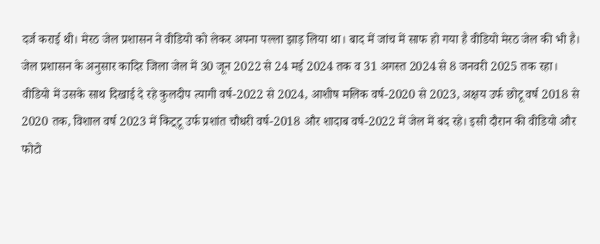दर्ज कराई थी। मेरठ जेल प्रशासन ने वीडियो को लेकर अपना पल्ला झाड़ लिया था। बाद में जांच में साफ हो गया है वीडियो मेरठ जेल की भी है। जेल प्रशासन के अनुसार कादिर जिला जेल में 30 जून 2022 से 24 मई 2024 तक व 31 अगस्त 2024 से 8 जनवरी 2025 तक रहा।
वीडियो में उसके साथ दिखाई दे रहे कुलदीप त्यागी वर्ष-2022 से 2024, आशीष मलिक वर्ष-2020 से 2023, अक्षय उर्फ छोटू वर्ष 2018 से 2020 तक, विशाल वर्ष 2023 में किट़्टू उर्फ प्रशांत चौधरी वर्ष-2018 और शादाब वर्ष-2022 में जेल में बंद रहे। इसी दौरान की वीडियो और फोटो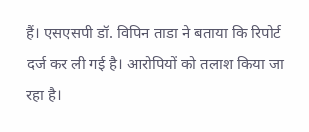हैं। एसएसपी डॉ. विपिन ताडा ने बताया कि रिपोर्ट दर्ज कर ली गई है। आरोपियों को तलाश किया जा रहा है।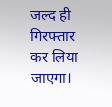जल्द ही गिरफ्तार कर लिया जाएगा।